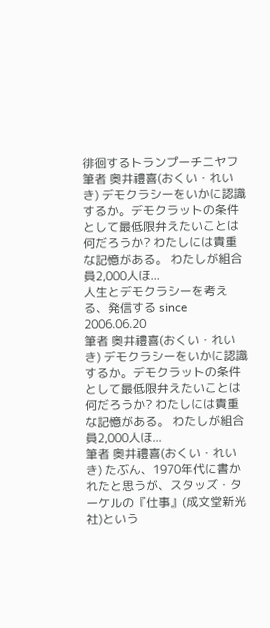徘徊するトランプーチニヤフ
筆者 奥井禮喜(おくい・れいき) デモクラシーをいかに認識するか。デモクラットの条件として最低限弁えたいことは何だろうか? わたしには貴重な記憶がある。 わたしが組合員2,000人ほ...
人生とデモクラシーを考える、発信する since 2006.06.20
筆者 奥井禮喜(おくい・れいき) デモクラシーをいかに認識するか。デモクラットの条件として最低限弁えたいことは何だろうか? わたしには貴重な記憶がある。 わたしが組合員2,000人ほ...
筆者 奥井禮喜(おくい・れいき) たぶん、1970年代に書かれたと思うが、スタッズ・ターケルの『仕事』(成文堂新光社)という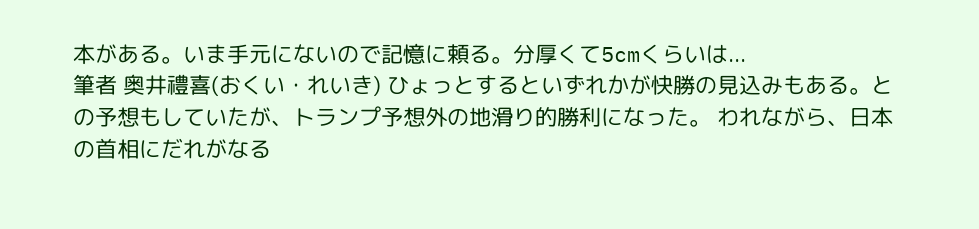本がある。いま手元にないので記憶に頼る。分厚くて5cmくらいは...
筆者 奥井禮喜(おくい・れいき) ひょっとするといずれかが快勝の見込みもある。との予想もしていたが、トランプ予想外の地滑り的勝利になった。 われながら、日本の首相にだれがなる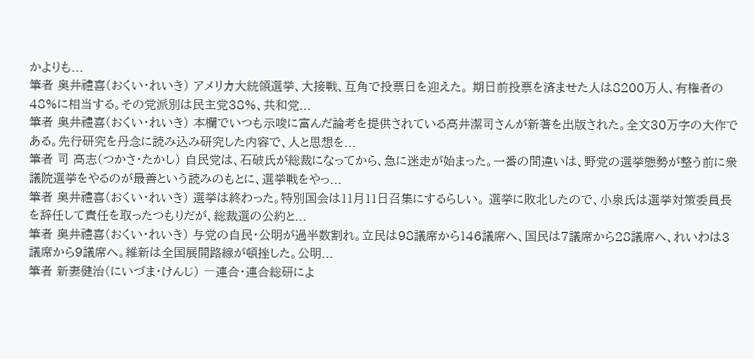かよりも...
筆者 奥井禮喜(おくい・れいき) アメリカ大統領選挙、大接戦、互角で投票日を迎えた。 期日前投票を済ませた人は8200万人、有権者の48%に相当する。その党派別は民主党38%、共和党...
筆者 奥井禮喜(おくい・れいき) 本欄でいつも示唆に富んだ論考を提供されている高井潔司さんが新著を出版された。全文30万字の大作である。先行研究を丹念に読み込み研究した内容で、人と思想を...
筆者 司 高志(つかさ・たかし) 自民党は、石破氏が総裁になってから、急に迷走が始まった。一番の間違いは、野党の選挙態勢が整う前に衆議院選挙をやるのが最善という読みのもとに、選挙戦をやっ...
筆者 奥井禮喜(おくい・れいき) 選挙は終わった。特別国会は11月11日召集にするらしい。 選挙に敗北したので、小泉氏は選挙対策委員長を辞任して責任を取ったつもりだが、総裁選の公約と...
筆者 奥井禮喜(おくい・れいき) 与党の自民・公明が過半数割れ。立民は98議席から146議席へ、国民は7議席から28議席へ、れいわは3議席から9議席へ。維新は全国展開路線が頓挫した。公明...
筆者 新妻健治(にいづま・けんじ) ―連合・連合総研によ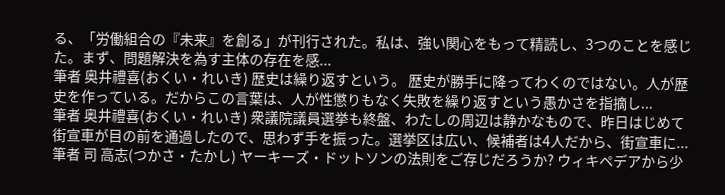る、「労働組合の『未来』を創る」が刊行された。私は、強い関心をもって精読し、3つのことを感じた。まず、問題解決を為す主体の存在を感...
筆者 奥井禮喜(おくい・れいき) 歴史は繰り返すという。 歴史が勝手に降ってわくのではない。人が歴史を作っている。だからこの言葉は、人が性懲りもなく失敗を繰り返すという愚かさを指摘し...
筆者 奥井禮喜(おくい・れいき) 衆議院議員選挙も終盤、わたしの周辺は静かなもので、昨日はじめて街宣車が目の前を通過したので、思わず手を振った。選挙区は広い、候補者は4人だから、街宣車に...
筆者 司 高志(つかさ・たかし) ヤーキーズ・ドットソンの法則をご存じだろうか? ウィキペデアから少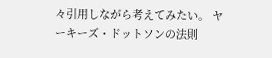々引用しながら考えてみたい。 ヤーキーズ・ドットソンの法則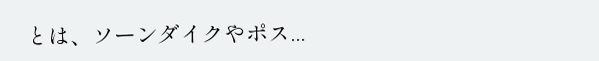とは、ソーンダイクやポス...